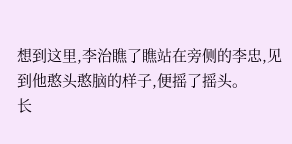想到这里,李治瞧了瞧站在旁侧的李忠,见到他憨头憨脑的样子,便摇了摇头。
长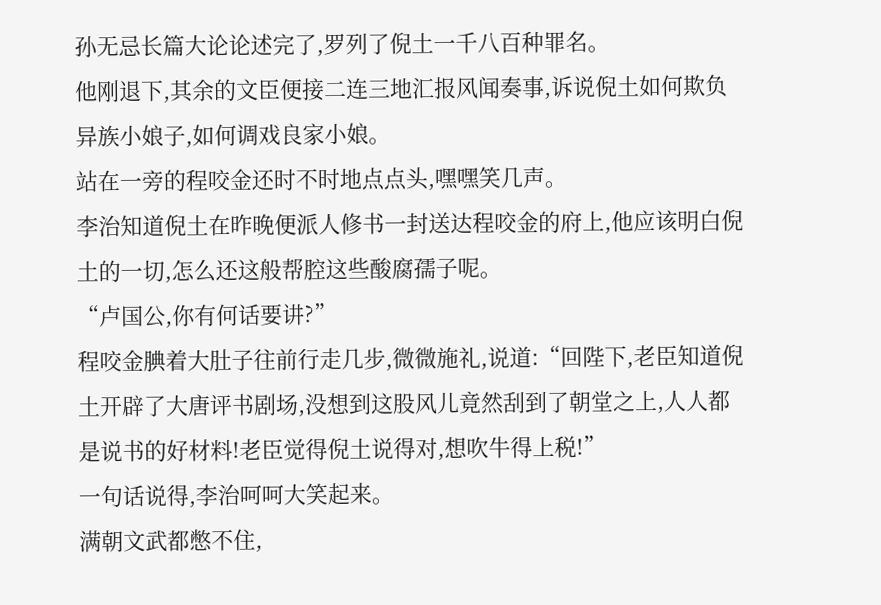孙无忌长篇大论论述完了,罗列了倪土一千八百种罪名。
他刚退下,其余的文臣便接二连三地汇报风闻奏事,诉说倪土如何欺负异族小娘子,如何调戏良家小娘。
站在一旁的程咬金还时不时地点点头,嘿嘿笑几声。
李治知道倪土在昨晚便派人修书一封送达程咬金的府上,他应该明白倪土的一切,怎么还这般帮腔这些酸腐孺子呢。
“卢国公,你有何话要讲?”
程咬金腆着大肚子往前行走几步,微微施礼,说道:“回陛下,老臣知道倪土开辟了大唐评书剧场,没想到这股风儿竟然刮到了朝堂之上,人人都是说书的好材料!老臣觉得倪土说得对,想吹牛得上税!”
一句话说得,李治呵呵大笑起来。
满朝文武都憋不住,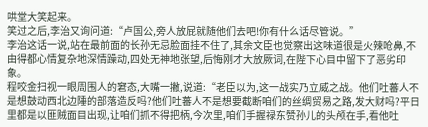哄堂大笑起来。
笑过之后,李治又询问道:“卢国公,旁人放屁就随他们去吧!你有什么话尽管说。”
李治这话一说,站在最前面的长孙无忌脸面挂不住了,其余文臣也觉察出这味道很是火辣呛鼻,不由得都心情复杂地深情躁动,四处无神地张望,后悔刚才大放厥词,在陛下心目中留下了恶劣印象。
程咬金扫视一眼周围人的窘态,大嘴一撇,说道:“老臣以为,这一战实乃立威之战。他们吐蕃人不是想鼓动西北边陲的部落造反吗?他们吐蕃人不是想要截断咱们的丝绸贸易之路,发大财吗?平日里都是以匪贼面目出现,让咱们抓不得把柄,今次里,咱们手握禄东赞孙儿的头颅在手,看他吐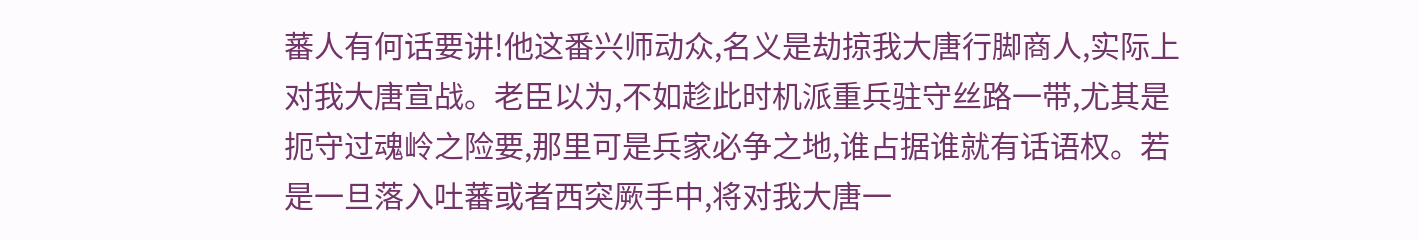蕃人有何话要讲!他这番兴师动众,名义是劫掠我大唐行脚商人,实际上对我大唐宣战。老臣以为,不如趁此时机派重兵驻守丝路一带,尤其是扼守过魂岭之险要,那里可是兵家必争之地,谁占据谁就有话语权。若是一旦落入吐蕃或者西突厥手中,将对我大唐一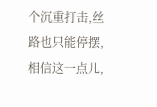个沉重打击,丝路也只能停摆,相信这一点儿,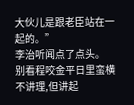大伙儿是跟老臣站在一起的。”
李治听闻点了点头。
别看程咬金平日里蛮横不讲理,但讲起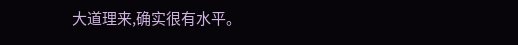大道理来,确实很有水平。